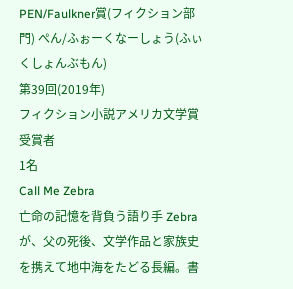PEN/Faulkner賞(フィクション部門) ぺん/ふぉーくなーしょう(ふぃくしょんぶもん)
第39回(2019年)
フィクション小説アメリカ文学賞
受賞者
1名
Call Me Zebra
亡命の記憶を背負う語り手 Zebra が、父の死後、文学作品と家族史を携えて地中海をたどる長編。書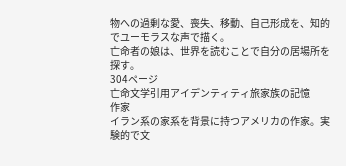物への過剰な愛、喪失、移動、自己形成を、知的でユーモラスな声で描く。
亡命者の娘は、世界を読むことで自分の居場所を探す。
304ページ
亡命文学引用アイデンティティ旅家族の記憶
作家
イラン系の家系を背景に持つアメリカの作家。実験的で文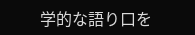学的な語り口を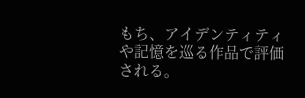もち、アイデンティティや記憶を巡る作品で評価される。